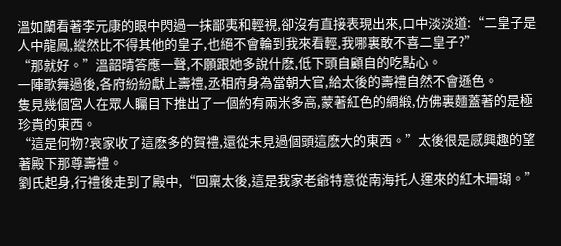溫如蘭看著李元康的眼中閃過一抹鄙夷和輕視,卻沒有直接表現出來,口中淡淡道:“二皇子是人中龍鳳,縱然比不得其他的皇子,也絕不會輪到我來看輕,我哪裏敢不喜二皇子?”
“那就好。”溫韶晴答應一聲,不願跟她多說什麽,低下頭自顧自的吃點心。
一陣歌舞過後,各府紛紛獻上壽禮,丞相府身為當朝大官,給太後的壽禮自然不會遜色。
隻見幾個宮人在眾人矚目下推出了一個約有兩米多高,蒙著紅色的綢緞,仿佛裏麵蓋著的是極珍貴的東西。
“這是何物?哀家收了這麽多的賀禮,還從未見過個頭這麽大的東西。”太後很是感興趣的望著殿下那尊壽禮。
劉氏起身,行禮後走到了殿中,“回稟太後,這是我家老爺特意從南海托人運來的紅木珊瑚。”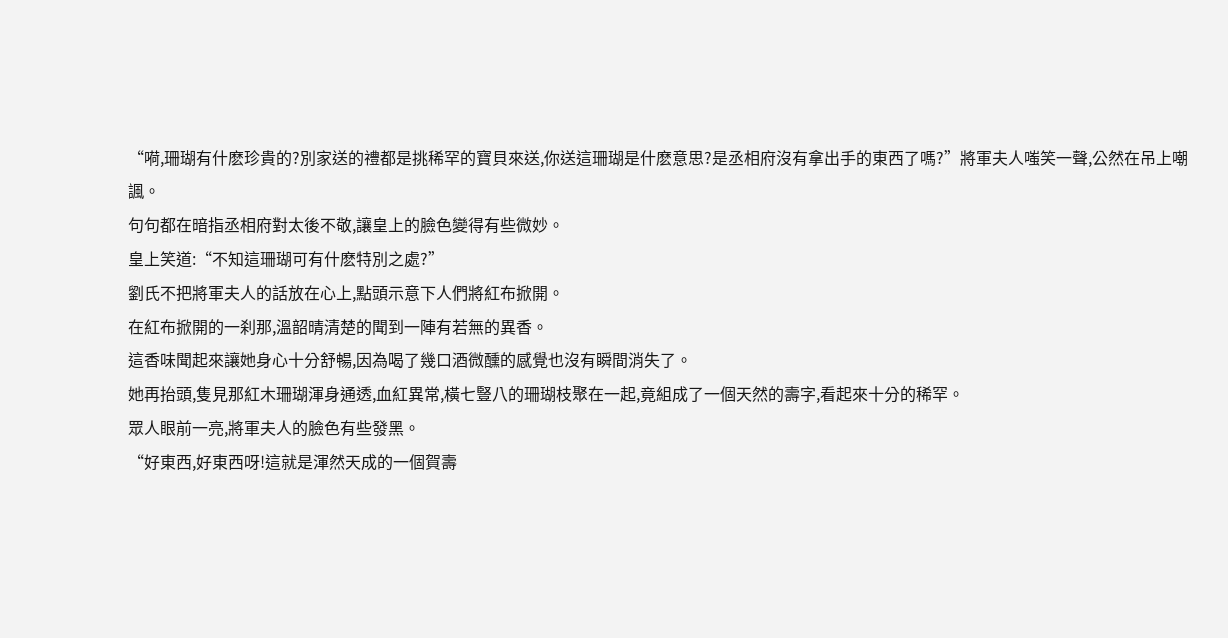“嗬,珊瑚有什麽珍貴的?別家送的禮都是挑稀罕的寶貝來送,你送這珊瑚是什麽意思?是丞相府沒有拿出手的東西了嗎?”將軍夫人嗤笑一聲,公然在吊上嘲諷。
句句都在暗指丞相府對太後不敬,讓皇上的臉色變得有些微妙。
皇上笑道:“不知這珊瑚可有什麽特別之處?”
劉氏不把將軍夫人的話放在心上,點頭示意下人們將紅布掀開。
在紅布掀開的一刹那,溫韶晴清楚的聞到一陣有若無的異香。
這香味聞起來讓她身心十分舒暢,因為喝了幾口酒微醺的感覺也沒有瞬間消失了。
她再抬頭,隻見那紅木珊瑚渾身通透,血紅異常,橫七豎八的珊瑚枝聚在一起,竟組成了一個天然的壽字,看起來十分的稀罕。
眾人眼前一亮,將軍夫人的臉色有些發黑。
“好東西,好東西呀!這就是渾然天成的一個賀壽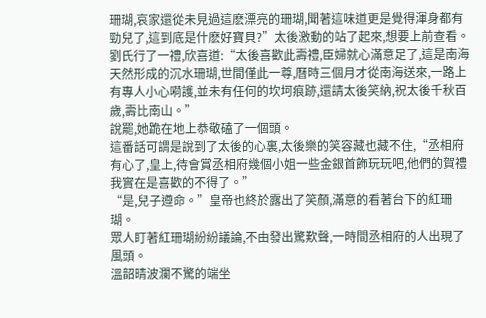珊瑚,哀家還從未見過這麽漂亮的珊瑚,聞著這味道更是覺得渾身都有勁兒了,這到底是什麽好寶貝?”太後激動的站了起來,想要上前查看。
劉氏行了一禮,欣喜道:“太後喜歡此壽禮,臣婦就心滿意足了,這是南海天然形成的沉水珊瑚,世間僅此一尊,曆時三個月才從南海送來,一路上有專人小心嗬護,並未有任何的坎坷痕跡,還請太後笑納,祝太後千秋百歲,壽比南山。”
說罷,她跪在地上恭敬磕了一個頭。
這番話可謂是說到了太後的心裏,太後樂的笑容藏也藏不住,“丞相府有心了,皇上,待會賞丞相府幾個小姐一些金銀首飾玩玩吧,他們的賀禮我實在是喜歡的不得了。”
“是,兒子遵命。”皇帝也終於露出了笑顏,滿意的看著台下的紅珊瑚。
眾人盯著紅珊瑚紛紛議論,不由發出驚歎聲,一時間丞相府的人出現了風頭。
溫韶晴波瀾不驚的端坐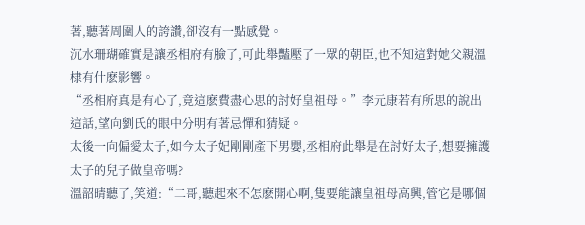著,聽著周圍人的誇讚,卻沒有一點感覺。
沉水珊瑚確實是讓丞相府有臉了,可此舉豔壓了一眾的朝臣,也不知這對她父親溫棣有什麽影響。
“丞相府真是有心了,竟這麽費盡心思的討好皇祖母。”李元康若有所思的說出這話,望向劉氏的眼中分明有著忌憚和猜疑。
太後一向偏愛太子,如今太子妃剛剛產下男嬰,丞相府此舉是在討好太子,想要擁護太子的兒子做皇帝嗎?
溫韶晴聽了,笑道:“二哥,聽起來不怎麽開心啊,隻要能讓皇祖母高興,管它是哪個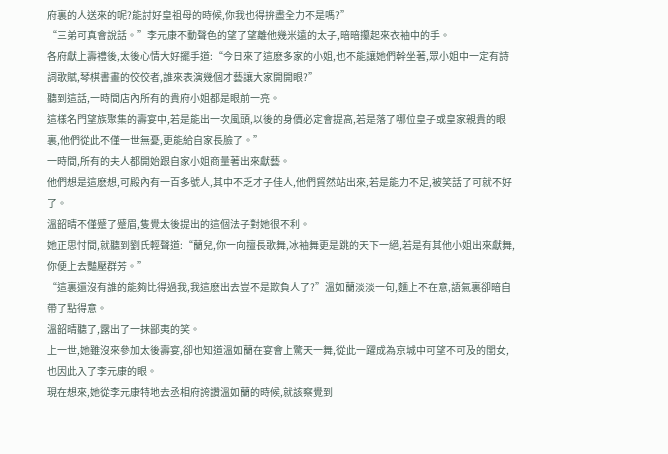府裏的人送來的呢?能討好皇祖母的時候,你我也得拚盡全力不是嗎?”
“三弟可真會說話。”李元康不動聲色的望了望離他幾米遠的太子,暗暗攥起來衣袖中的手。
各府獻上壽禮後,太後心情大好擺手道:“今日來了這麽多家的小姐,也不能讓她們幹坐著,眾小姐中一定有詩詞歌賦,琴棋書畫的佼佼者,誰來表演幾個才藝讓大家開開眼?”
聽到這話,一時間店內所有的貴府小姐都是眼前一亮。
這樣名門望族聚集的壽宴中,若是能出一次風頭,以後的身價必定會提高,若是落了哪位皇子或皇家親貴的眼裏,他們從此不僅一世無憂,更能給自家長臉了。”
一時間,所有的夫人都開始跟自家小姐商量著出來獻藝。
他們想是這麽想,可殿內有一百多號人,其中不乏才子佳人,他們貿然站出來,若是能力不足,被笑話了可就不好了。
溫韶晴不僅蹙了蹙眉,隻覺太後提出的這個法子對她很不利。
她正思忖間,就聽到劉氏輕聲道:“蘭兒,你一向擅長歌舞,冰袖舞更是跳的天下一絕,若是有其他小姐出來獻舞,你便上去豔壓群芳。”
“這裏還沒有誰的能夠比得過我,我這麽出去豈不是欺負人了?”溫如蘭淡淡一句,麵上不在意,語氣裏卻暗自帶了點得意。
溫韶晴聽了,露出了一抹鄙夷的笑。
上一世,她雖沒來參加太後壽宴,卻也知道溫如蘭在宴會上驚天一舞,從此一躍成為京城中可望不可及的閨女,也因此入了李元康的眼。
現在想來,她從李元康特地去丞相府誇讚溫如蘭的時候,就該察覺到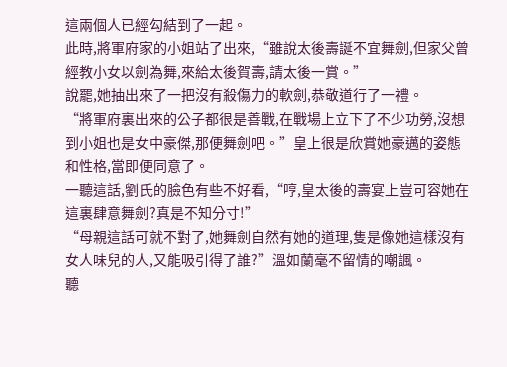這兩個人已經勾結到了一起。
此時,將軍府家的小姐站了出來,“雖說太後壽誕不宜舞劍,但家父曾經教小女以劍為舞,來給太後賀壽,請太後一賞。”
說罷,她抽出來了一把沒有殺傷力的軟劍,恭敬道行了一禮。
“將軍府裏出來的公子都很是善戰,在戰場上立下了不少功勞,沒想到小姐也是女中豪傑,那便舞劍吧。”皇上很是欣賞她豪邁的姿態和性格,當即便同意了。
一聽這話,劉氏的臉色有些不好看,“哼,皇太後的壽宴上豈可容她在這裏肆意舞劍?真是不知分寸!”
“母親這話可就不對了,她舞劍自然有她的道理,隻是像她這樣沒有女人味兒的人,又能吸引得了誰?”溫如蘭毫不留情的嘲諷。
聽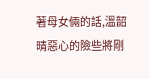著母女倆的話,溫韶晴惡心的險些將剛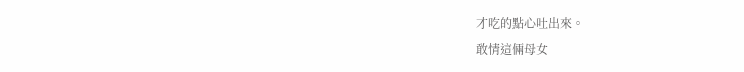才吃的點心吐出來。
敢情這倆母女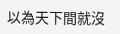以為天下間就沒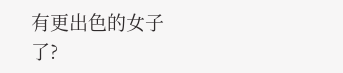有更出色的女子了?